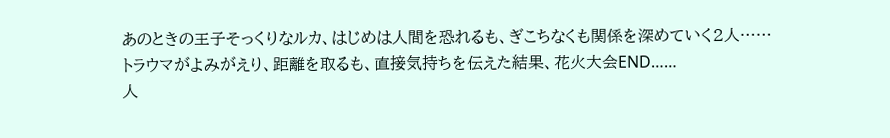あのときの王子そっくりなルカ、はじめは人間を恐れるも、ぎこちなくも関係を深めていく2人……
トラウマがよみがえり、距離を取るも、直接気持ちを伝えた結果、花火大会END……
人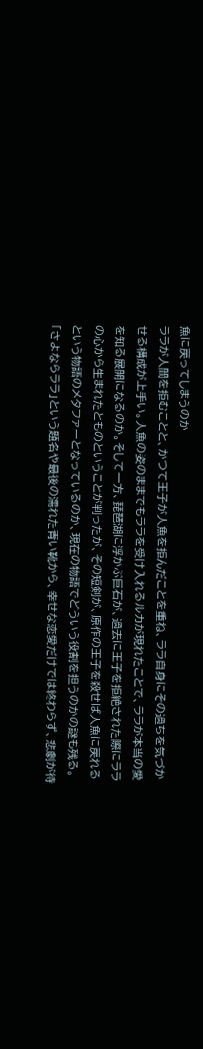魚に戻ってしまうのか
ララが人間を拒むことと、かつて王子が人魚を拒んだことを重ね、ララ自身にその過ちを気づかせる構成が上手い。人魚の姿のままでもララを受け入れるルカが現れたことで、ララが本当の愛を知る展開になるのか。そして一方、琵琶湖に浮かぶ巨石が、過去に王子を拒絶された際にララの心から生まれたとものということが判ったが、その短剣が、原作の王子を殺せば人魚に戻れるという物語のメタファーとなっているのか、現在の物語でどういう役割を担うのかの謎も残る。「さよならララ」という題名や最後の濡れた青い靴から、幸せな恋愛だけでは終わらず、悲劇が待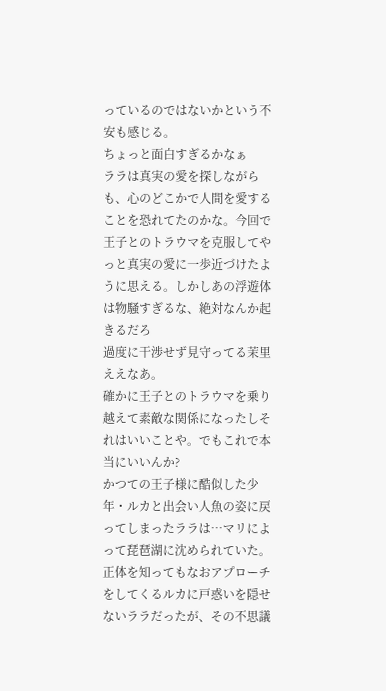っているのではないかという不安も感じる。
ちょっと面白すぎるかなぁ
ララは真実の愛を探しながらも、心のどこかで人間を愛することを恐れてたのかな。今回で王子とのトラウマを克服してやっと真実の愛に一歩近づけたように思える。しかしあの浮遊体は物騒すぎるな、絶対なんか起きるだろ
過度に干渉せず見守ってる茉里ええなあ。
確かに王子とのトラウマを乗り越えて素敵な関係になったしそれはいいことや。でもこれで本当にいいんか?
かつての王子様に酷似した少年・ルカと出会い人魚の姿に戻ってしまったララは…マリによって琵琶湖に沈められていた。
正体を知ってもなおアプローチをしてくるルカに戸惑いを隠せないララだったが、その不思議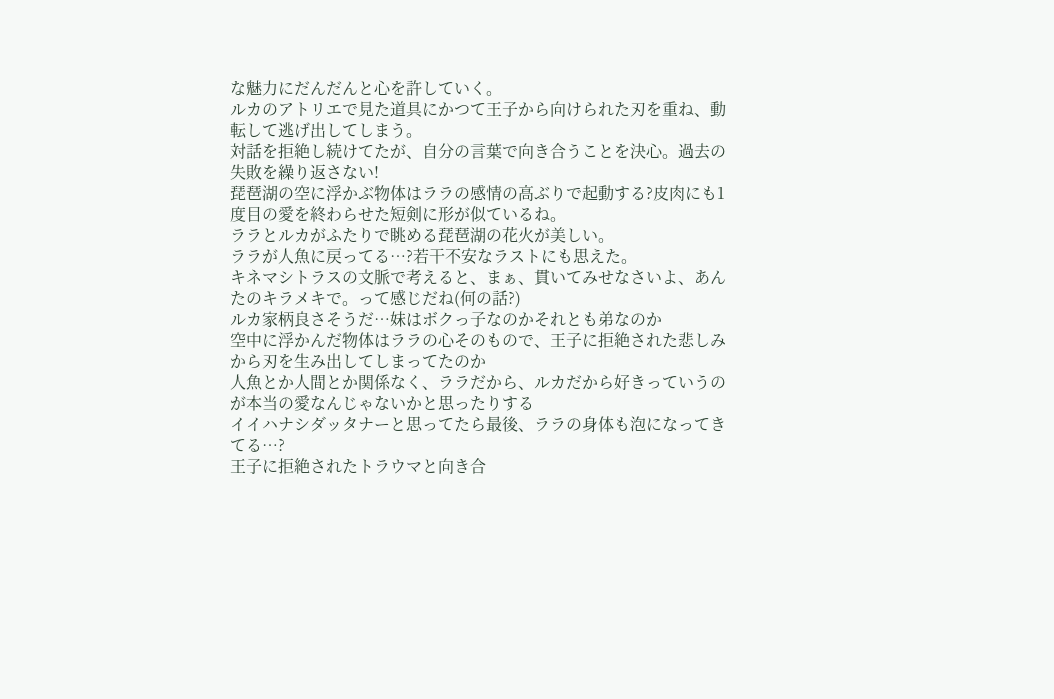な魅力にだんだんと心を許していく。
ルカのアトリエで見た道具にかつて王子から向けられた刃を重ね、動転して逃げ出してしまう。
対話を拒絶し続けてたが、自分の言葉で向き合うことを決心。過去の失敗を繰り返さない!
琵琶湖の空に浮かぶ物体はララの感情の高ぶりで起動する?皮肉にも1度目の愛を終わらせた短剣に形が似ているね。
ララとルカがふたりで眺める琵琶湖の花火が美しい。
ララが人魚に戻ってる…?若干不安なラストにも思えた。
キネマシトラスの文脈で考えると、まぁ、貫いてみせなさいよ、あんたのキラメキで。って感じだね(何の話?)
ルカ家柄良さそうだ…妹はボクっ子なのかそれとも弟なのか
空中に浮かんだ物体はララの心そのもので、王子に拒絶された悲しみから刃を生み出してしまってたのか
人魚とか人間とか関係なく、ララだから、ルカだから好きっていうのが本当の愛なんじゃないかと思ったりする
イイハナシダッタナーと思ってたら最後、ララの身体も泡になってきてる…?
王子に拒絶されたトラウマと向き合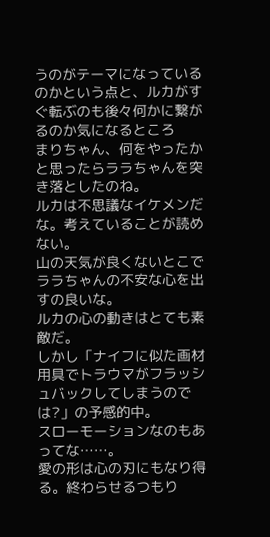うのがテーマになっているのかという点と、ルカがすぐ転ぶのも後々何かに繋がるのか気になるところ
まりちゃん、何をやったかと思ったらララちゃんを突き落としたのね。
ルカは不思議なイケメンだな。考えていることが読めない。
山の天気が良くないとこでララちゃんの不安な心を出すの良いな。
ルカの心の動きはとても素敵だ。
しかし「ナイフに似た画材用具でトラウマがフラッシュバックしてしまうのでは?」の予感的中。
スローモーションなのもあってな……。
愛の形は心の刃にもなり得る。終わらせるつもり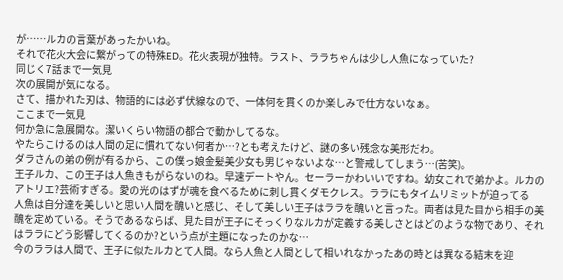が……ルカの言葉があったかいね。
それで花火大会に繋がっての特殊ED。花火表現が独特。ラスト、ララちゃんは少し人魚になっていた?
同じく7話まで一気見
次の展開が気になる。
さて、描かれた刃は、物語的には必ず伏線なので、一体何を貫くのか楽しみで仕方ないなぁ。
ここまで一気見
何か急に急展開な。潔いくらい物語の都合で動かしてるな。
やたらこけるのは人間の足に慣れてない何者か…?とも考えたけど、謎の多い残念な美形だわ。
ダラさんの弟の例が有るから、この僕っ娘金髪美少女も男じゃないよな…と警戒してしまう…(苦笑)。
王子ルカ、この王子は人魚きもがらないのね。早速デートやん。セーラーかわいいですね。幼女これで弟かよ。ルカのアトリエ?芸術すぎる。愛の光のはずが魂を食べるために刺し貫くダモクレス。ララにもタイムリミットが迫ってる
人魚は自分達を美しいと思い人間を醜いと感じ、そして美しい王子はララを醜いと言った。両者は見た目から相手の美醜を定めている。そうであるならば、見た目が王子にそっくりなルカが定義する美しさとはどのような物であり、それはララにどう影響してくるのか?という点が主題になったのかな…
今のララは人間で、王子に似たルカとて人間。なら人魚と人間として相いれなかったあの時とは異なる結末を迎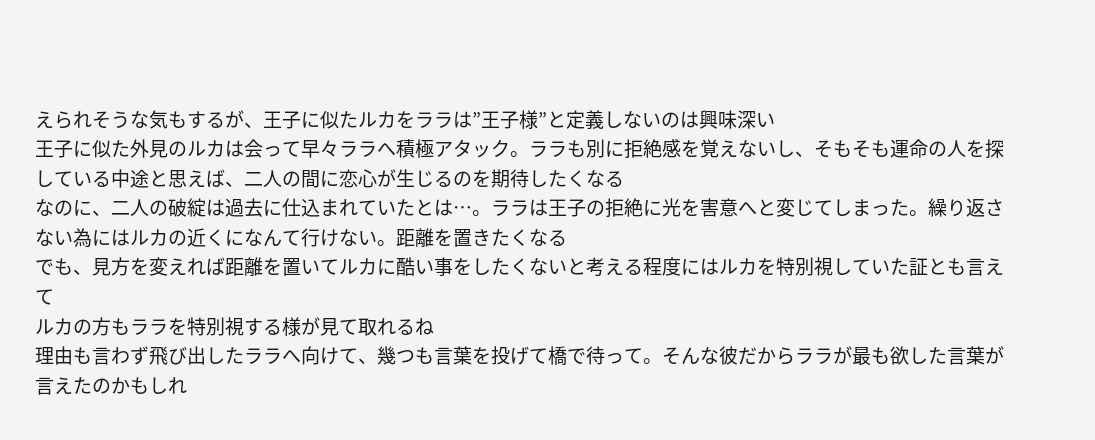えられそうな気もするが、王子に似たルカをララは”王子様”と定義しないのは興味深い
王子に似た外見のルカは会って早々ララへ積極アタック。ララも別に拒絶感を覚えないし、そもそも運命の人を探している中途と思えば、二人の間に恋心が生じるのを期待したくなる
なのに、二人の破綻は過去に仕込まれていたとは…。ララは王子の拒絶に光を害意へと変じてしまった。繰り返さない為にはルカの近くになんて行けない。距離を置きたくなる
でも、見方を変えれば距離を置いてルカに酷い事をしたくないと考える程度にはルカを特別視していた証とも言えて
ルカの方もララを特別視する様が見て取れるね
理由も言わず飛び出したララへ向けて、幾つも言葉を投げて橋で待って。そんな彼だからララが最も欲した言葉が言えたのかもしれ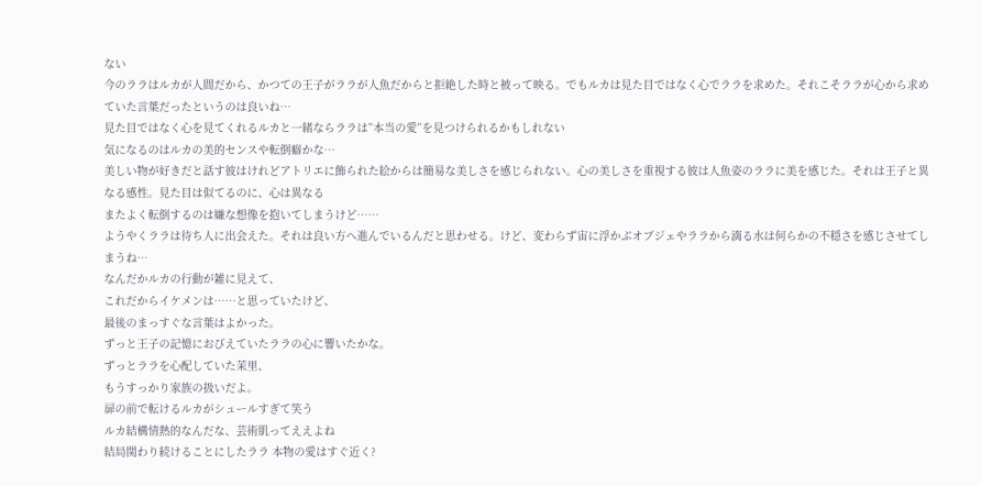ない
今のララはルカが人間だから、かつての王子がララが人魚だからと拒絶した時と被って映る。でもルカは見た目ではなく心でララを求めた。それこそララが心から求めていた言葉だったというのは良いね…
見た目ではなく心を見てくれるルカと一緒ならララは”本当の愛”を見つけられるかもしれない
気になるのはルカの美的センスや転倒癖かな…
美しい物が好きだと話す彼はけれどアトリエに飾られた絵からは簡易な美しさを感じられない。心の美しさを重視する彼は人魚姿のララに美を感じた。それは王子と異なる感性。見た目は似てるのに、心は異なる
またよく転倒するのは嫌な想像を抱いてしまうけど……
ようやくララは待ち人に出会えた。それは良い方へ進んでいるんだと思わせる。けど、変わらず宙に浮かぶオブジェやララから滴る水は何らかの不穏さを感じさせてしまうね…
なんだかルカの行動が雑に見えて、
これだからイケメンは……と思っていたけど、
最後のまっすぐな言葉はよかった。
ずっと王子の記憶におびえていたララの心に響いたかな。
ずっとララを心配していた茉里、
もうすっかり家族の扱いだよ。
扉の前で転けるルカがシュールすぎて笑う
ルカ結構情熱的なんだな、芸術肌ってええよね
結局関わり続けることにしたララ 本物の愛はすぐ近く?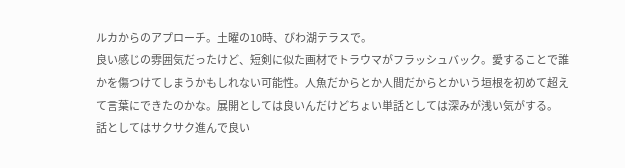ルカからのアプローチ。土曜の10時、びわ湖テラスで。
良い感じの雰囲気だったけど、短剣に似た画材でトラウマがフラッシュバック。愛することで誰かを傷つけてしまうかもしれない可能性。人魚だからとか人間だからとかいう垣根を初めて超えて言葉にできたのかな。展開としては良いんだけどちょい単話としては深みが浅い気がする。
話としてはサクサク進んで良い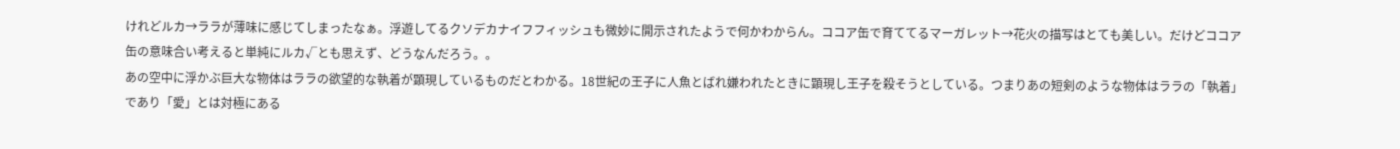けれどルカ→ララが薄味に感じてしまったなぁ。浮遊してるクソデカナイフフィッシュも微妙に開示されたようで何かわからん。ココア缶で育ててるマーガレット→花火の描写はとても美しい。だけどココア缶の意味合い考えると単純にルカ√とも思えず、どうなんだろう。。
あの空中に浮かぶ巨大な物体はララの欲望的な執着が顕現しているものだとわかる。18世紀の王子に人魚とばれ嫌われたときに顕現し王子を殺そうとしている。つまりあの短剣のような物体はララの「執着」であり「愛」とは対極にある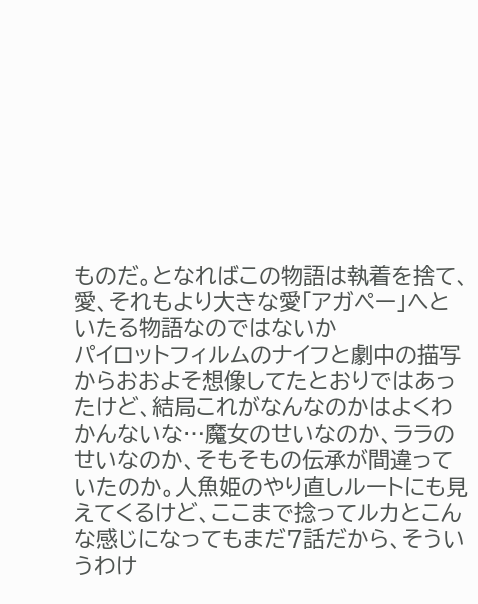ものだ。となればこの物語は執着を捨て、愛、それもより大きな愛「アガペー」へといたる物語なのではないか
パイロットフィルムのナイフと劇中の描写からおおよそ想像してたとおりではあったけど、結局これがなんなのかはよくわかんないな…魔女のせいなのか、ララのせいなのか、そもそもの伝承が間違っていたのか。人魚姫のやり直しルートにも見えてくるけど、ここまで捻ってルカとこんな感じになってもまだ7話だから、そういうわけ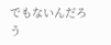でもないんだろう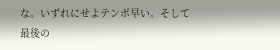な。いずれにせよテンポ早い。そして最後の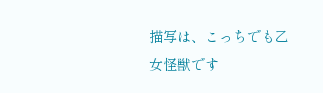描写は、こっちでも乙女怪獣です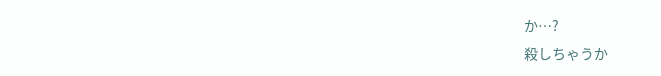か…?
殺しちゃうか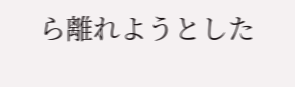ら離れようとした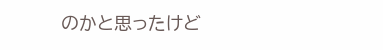のかと思ったけど